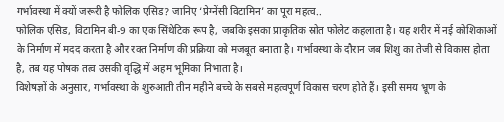गर्भावस्था में क्यों जरूरी है फोलिक एसिड? जानिए ‘प्रेग्नेंसी विटामिन’ का पूरा महत्व..
फोलिक एसिड, विटामिन बी-9 का एक सिंथेटिक रूप है, जबकि इसका प्राकृतिक स्रोत फोलेट कहलाता है। यह शरीर में नई कोशिकाओं के निर्माण में मदद करता है और रक्त निर्माण की प्रक्रिया को मजबूत बनाता है। गर्भावस्था के दौरान जब शिशु का तेजी से विकास होता है, तब यह पोषक तत्व उसकी वृद्धि में अहम भूमिका निभाता है।
विशेषज्ञों के अनुसार, गर्भावस्था के शुरुआती तीन महीने बच्चे के सबसे महत्वपूर्ण विकास चरण होते हैं। इसी समय भ्रूण के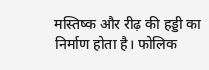मस्तिष्क और रीढ़ की हड्डी का निर्माण होता है। फोलिक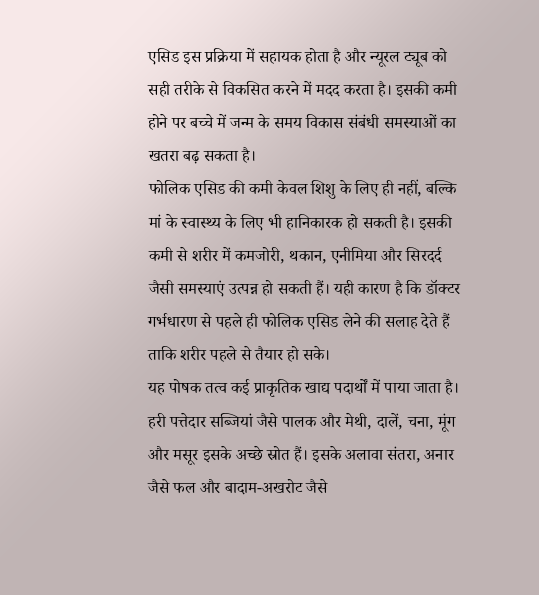एसिड इस प्रक्रिया में सहायक होता है और न्यूरल ट्यूब को सही तरीके से विकसित करने में मदद करता है। इसकी कमी होने पर बच्चे में जन्म के समय विकास संबंधी समस्याओं का खतरा बढ़ सकता है।
फोलिक एसिड की कमी केवल शिशु के लिए ही नहीं, बल्कि मां के स्वास्थ्य के लिए भी हानिकारक हो सकती है। इसकी कमी से शरीर में कमजोरी, थकान, एनीमिया और सिरदर्द जैसी समस्याएं उत्पन्न हो सकती हैं। यही कारण है कि डॉक्टर गर्भधारण से पहले ही फोलिक एसिड लेने की सलाह देते हैं ताकि शरीर पहले से तैयार हो सके।
यह पोषक तत्व कई प्राकृतिक खाद्य पदार्थों में पाया जाता है। हरी पत्तेदार सब्जियां जैसे पालक और मेथी, दालें, चना, मूंग और मसूर इसके अच्छे स्रोत हैं। इसके अलावा संतरा, अनार जैसे फल और बादाम-अखरोट जैसे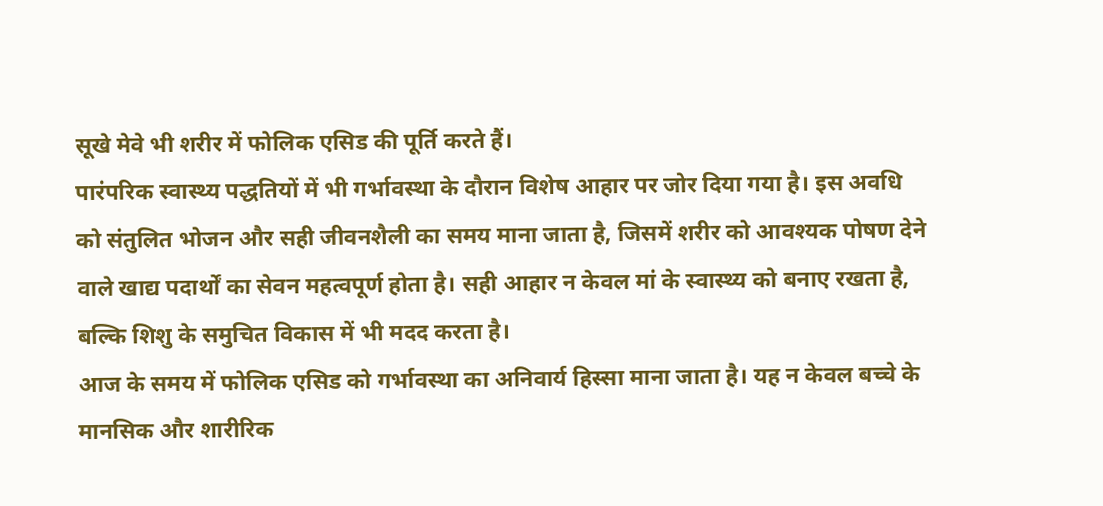सूखे मेवे भी शरीर में फोलिक एसिड की पूर्ति करते हैं।
पारंपरिक स्वास्थ्य पद्धतियों में भी गर्भावस्था के दौरान विशेष आहार पर जोर दिया गया है। इस अवधि को संतुलित भोजन और सही जीवनशैली का समय माना जाता है, जिसमें शरीर को आवश्यक पोषण देने वाले खाद्य पदार्थों का सेवन महत्वपूर्ण होता है। सही आहार न केवल मां के स्वास्थ्य को बनाए रखता है, बल्कि शिशु के समुचित विकास में भी मदद करता है।
आज के समय में फोलिक एसिड को गर्भावस्था का अनिवार्य हिस्सा माना जाता है। यह न केवल बच्चे के मानसिक और शारीरिक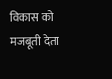विकास को मजबूती देता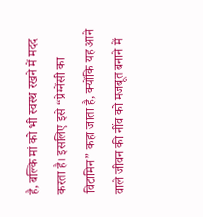है, बल्कि मां को भी स्वस्थ रखने में मदद करता है। इसलिए इसे “प्रेग्नेंसी का विटामिन” कहा जाता है, क्योंकि यह आने वाले जीवन की नींव को मजबूत बनाने में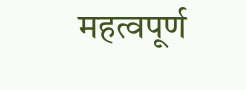महत्वपूर्ण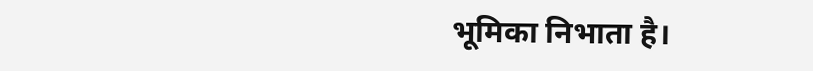भूमिका निभाता है।